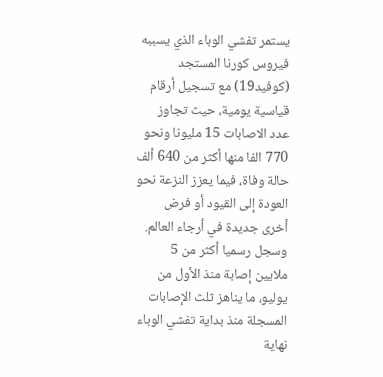يستمر تفشي الوباء الذي يسببه فيروس كورنا المستجد (كوفيد19) مع تسجيل أرقام قياسية يومية، حيث تجاوز عدد الاصابات 15 مليونا ونحو 770 الفا منها أكثر من 640 ألف حالة وفاة، فيما يعزز النزعة نحو العودة إلى القيود أو فرض أخرى جديدة في أرجاء العالم.
وسجل رسميا أكثر من 5 ملايين إصابة منذ الأول من يوليو، ما يناهز ثلث الإصابات المسجلة منذ بداية تفشي الوباء نهاية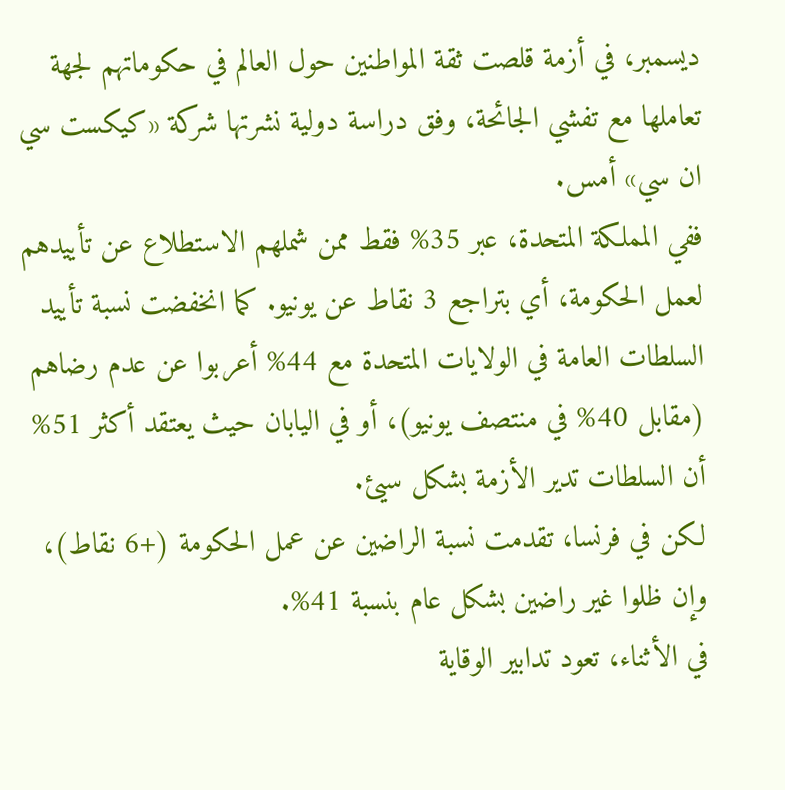ديسمبر، في أزمة قلصت ثقة المواطنين حول العالم في حكوماتهم لجهة تعاملها مع تفشي الجائحة، وفق دراسة دولية نشرتها شركة «كيكست سي ان سي» أمس.
ففي المملكة المتحدة، عبر 35% فقط ممن شملهم الاستطلاع عن تأييدهم لعمل الحكومة، أي بتراجع 3 نقاط عن يونيو. كما انخفضت نسبة تأييد السلطات العامة في الولايات المتحدة مع 44% أعربوا عن عدم رضاهم (مقابل 40% في منتصف يونيو)، أو في اليابان حيث يعتقد أكثر 51% أن السلطات تدير الأزمة بشكل سيئ.
لكن في فرنسا، تقدمت نسبة الراضين عن عمل الحكومة (+6 نقاط)، وإن ظلوا غير راضين بشكل عام بنسبة 41%.
في الأثناء، تعود تدابير الوقاية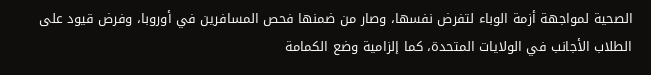الصحية لمواجهة أزمة الوباء لتفرض نفسها، وصار من ضمنها فحص المسافرين في أوروبا، وفرض قيود على الطلاب الأجانب في الولايات المتحدة، كما إلزامية وضع الكمامة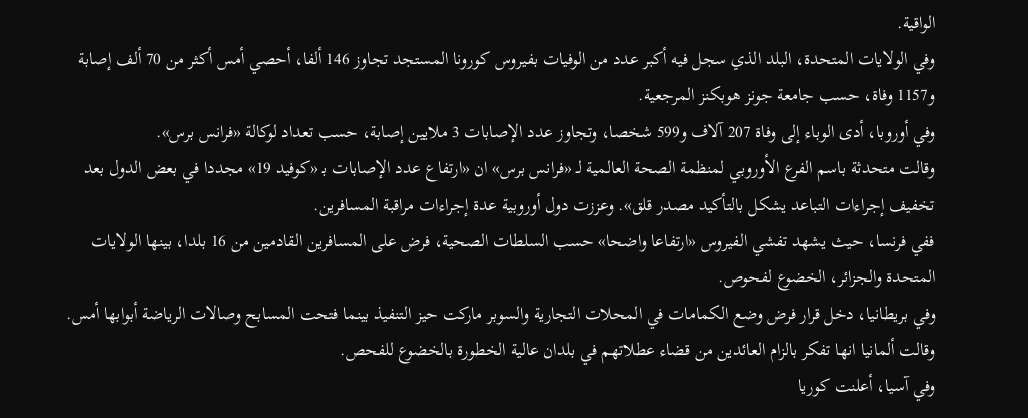الواقية.
وفي الولايات المتحدة، البلد الذي سجل فيه أكبر عدد من الوفيات بفيروس كورونا المستجد تجاوز 146 ألفا، أحصي أمس أكثر من 70 ألف إصابة و1157 وفاة، حسب جامعة جونز هوبكنز المرجعية.
وفي أوروبا، أدى الوباء إلى وفاة 207 آلاف و599 شخصا، وتجاوز عدد الإصابات 3 ملايين إصابة، حسب تعداد لوكالة «فرانس برس».
وقالت متحدثة باسم الفرع الأوروبي لمنظمة الصحة العالمية لـ «فرانس برس» ان «ارتفاع عدد الإصابات بـ «كوفيد 19» مجددا في بعض الدول بعد تخفيف إجراءات التباعد يشكل بالتأكيد مصدر قلق». وعززت دول أوروبية عدة إجراءات مراقبة المسافرين.
ففي فرنسا، حيث يشهد تفشي الفيروس «ارتفاعا واضحا» حسب السلطات الصحية، فرض على المسافرين القادمين من 16 بلدا، بينها الولايات المتحدة والجزائر، الخضوع لفحوص.
وفي بريطانيا، دخل قرار فرض وضع الكمامات في المحلات التجارية والسوبر ماركت حيز التنفيذ بينما فتحت المسابح وصالات الرياضة أبوابها أمس.
وقالت ألمانيا انها تفكر بالزام العائدين من قضاء عطلاتهم في بلدان عالية الخطورة بالخضوع للفحص.
وفي آسيا، أعلنت كوريا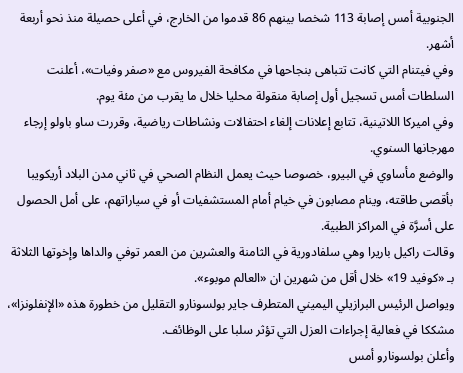الجنوبية أمس إصابة 113 شخصا بينهم 86 قدموا من الخارج، في أعلى حصيلة منذ نحو أربعة أشهر.
وفي فيتنام التي كانت تتباهى بنجاحها في مكافحة الفيروس مع «صفر وفيات»، أعلنت السلطات أمس تسجيل أول إصابة منقولة محليا خلال ما يقرب من مئة يوم.
وفي اميركا اللاتينية، تتابع إعلانات إلغاء احتفالات ونشاطات رياضية، وقررت ساو باولو إرجاء مهرجانها السنوي.
والوضع مأساوي في البيرو، خصوصا حيث يعمل النظام الصحي في ثاني مدن البلاد أريكويبا بأقصى طاقته، وينام مصابون في خيام أمام المستشفيات أو في سياراتهم، على أمل الحصول على أسرَّة في المراكز الطبية.
وقالت راكيل باريرا وهي سلفادورية في الثامنة والعشرين من العمر توفي والداها وإخوتها الثلاثة بـ «كوفيد 19» خلال أقل من شهرين ان «العالم موبوء».
ويواصل الرئيس البرازيلي اليميني المتطرف جاير بولسونارو التقليل من خطورة هذه «الإنفلونزا»، مشككا في فعالية إجراءات العزل التي تؤثر سلبا على الوظائف.
وأعلن بولسونارو أمس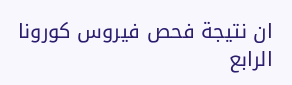ان نتيجة فحص فيروس كورونا الرابع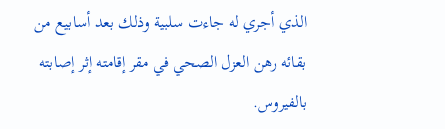الذي أجري له جاءت سلبية وذلك بعد أسابيع من بقائه رهن العزل الصحي في مقر إقامته إثر إصابته بالفيروس.